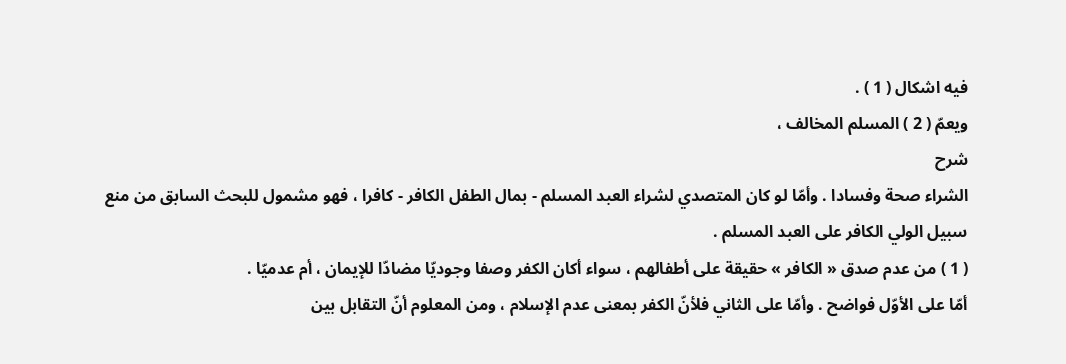فيه اشكال ( 1 ) .
ويعمّ ( 2 ) المسلم المخالف ،
شرح
الشراء صحة وفسادا . وأمّا لو كان المتصدي لشراء العبد المسلم - بمال الطفل الكافر - كافرا ، فهو مشمول للبحث السابق من منع سبيل الولي الكافر على العبد المسلم .
( 1 ) من عدم صدق « الكافر » حقيقة على أطفالهم ، سواء أكان الكفر وصفا وجوديّا مضادّا للإيمان ، أم عدميّا .
أمّا على الأوّل فواضح . وأمّا على الثاني فلأنّ الكفر بمعنى عدم الإسلام ، ومن المعلوم أنّ التقابل بين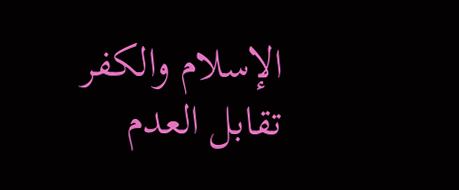الإسلام والكفر تقابل العدم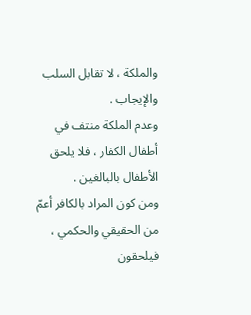والملكة ، لا تقابل السلب والإيجاب .
وعدم الملكة منتف في أطفال الكفار ، فلا يلحق الأطفال بالبالغين .
ومن كون المراد بالكافر أعمّ من الحقيقي والحكمي ، فيلحقون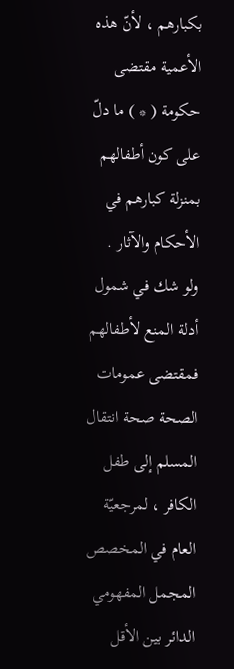بكبارهم ، لأنّ هذه الأعمية مقتضى حكومة ( * ) ما دلّ على كون أطفالهم بمنزلة كبارهم في الأحكام والآثار .
ولو شك في شمول أدلة المنع لأطفالهم فمقتضى عمومات الصحة صحة انتقال المسلم إلى طفل الكافر ، لمرجعيّة العام في المخصص المجمل المفهومي الدائر بين الأقل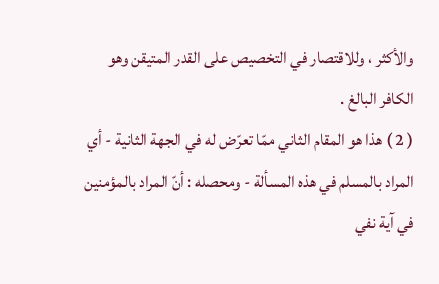والأكثر ، وللاقتصار في التخصيص على القدر المتيقن وهو الكافر البالغ .
( 2 ) هذا هو المقام الثاني ممّا تعرّض له في الجهة الثانية - أي المراد بالمسلم في هذه المسألة - ومحصله : أنّ المراد بالمؤمنين في آية نفي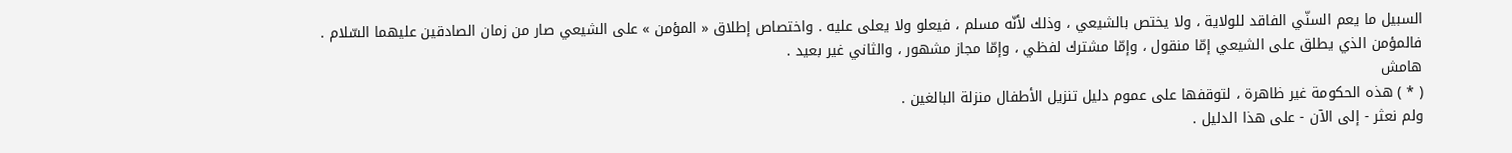السبيل ما يعم السنّي الفاقد للولاية ، ولا يختص بالشيعي ، وذلك لأنّه مسلم ، فيعلو ولا يعلى عليه . واختصاص إطلاق « المؤمن » على الشيعي صار من زمان الصادقين عليهما السّلام . فالمؤمن الذي يطلق على الشيعي إمّا منقول ، وإمّا مشترك لفظي ، وإمّا مجاز مشهور ، والثاني غير بعيد .
هامش
( * ) هذه الحكومة غير ظاهرة ، لتوقفها على عموم دليل تنزيل الأطفال منزلة البالغين .
ولم نعثر - إلى الآن - على هذا الدليل .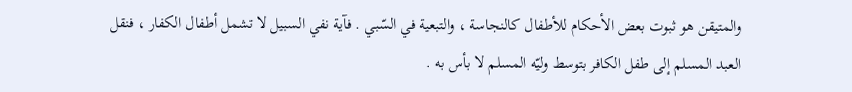والمتيقن هو ثبوت بعض الأحكام للأطفال كالنجاسة ، والتبعية في السّبي . فآية نفي السبيل لا تشمل أطفال الكفار ، فنقل العبد المسلم إلى طفل الكافر بتوسط وليّه المسلم لا بأس به .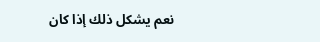نعم يشكل ذلك إذا كان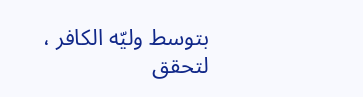بتوسط وليّه الكافر ، لتحقق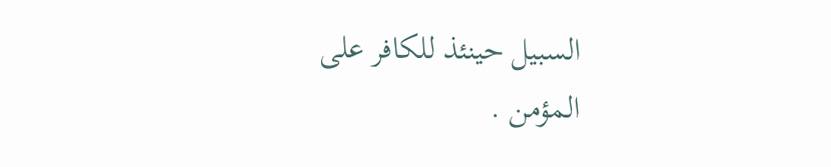السبيل حينئذ للكافر على المؤمن .